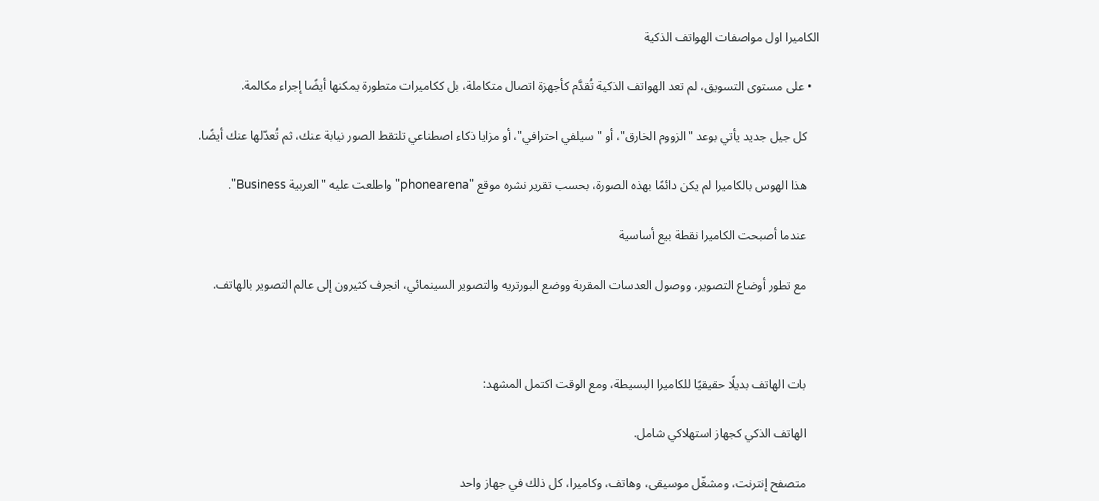الكاميرا اول مواصفات الهواتف الذكية

  • على مستوى التسويق، لم تعد الهواتف الذكية تُقدَّم كأجهزة اتصال متكاملة، بل ككاميرات متطورة يمكنها أيضًا إجراء مكالمة.

    كل جيل جديد يأتي بوعد "الزووم الخارق"، أو "سيلفي احترافي"، أو مزايا ذكاء اصطناعي تلتقط الصور نيابة عنك، ثم تُعدّلها عنك أيضًا.

    هذا الهوس بالكاميرا لم يكن دائمًا بهذه الصورة، بحسب تقرير نشره موقع "phonearena" واطلعت عليه "العربية Business".

    عندما أصبحت الكاميرا نقطة بيع أساسية

    مع تطور أوضاع التصوير، ووصول العدسات المقربة ووضع البورتريه والتصوير السينمائي، انجرف كثيرون إلى عالم التصوير بالهاتف.



    بات الهاتف بديلًا حقيقيًا للكاميرا البسيطة، ومع الوقت اكتمل المشهد:

    الهاتف الذكي كجهاز استهلاكي شامل.

    متصفح إنترنت، ومشغّل موسيقى، وهاتف، وكاميرا، كل ذلك في جهاز واحد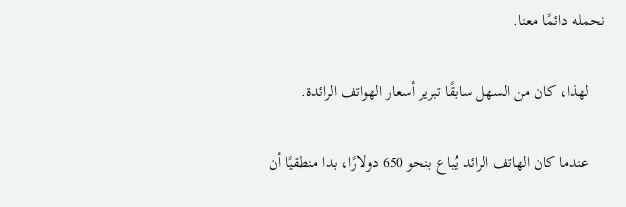نحمله دائمًا معنا.

    لهذا، كان من السهل سابقًا تبرير أسعار الهواتف الرائدة.

    عندما كان الهاتف الرائد يُباع بنحو 650 دولارًا، بدا منطقيًا أن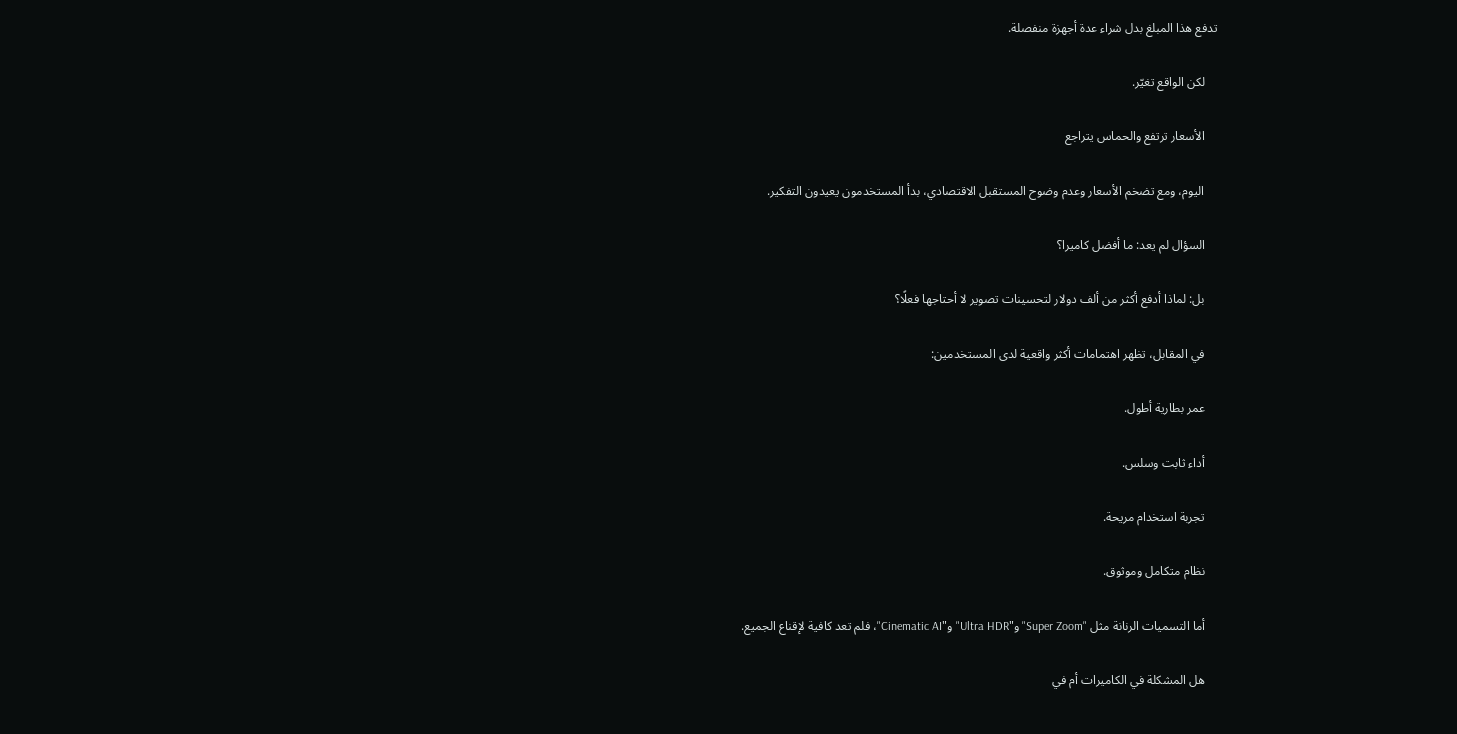تدفع هذا المبلغ بدل شراء عدة أجهزة منفصلة.

    لكن الواقع تغيّر.

    الأسعار ترتفع والحماس يتراجع

    اليوم، ومع تضخم الأسعار وعدم وضوح المستقبل الاقتصادي، بدأ المستخدمون يعيدون التفكير.

    السؤال لم يعد: ما أفضل كاميرا؟

    بل: لماذا أدفع أكثر من ألف دولار لتحسينات تصوير لا أحتاجها فعلًا؟

    في المقابل، تظهر اهتمامات أكثر واقعية لدى المستخدمين:

    عمر بطارية أطول.

    أداء ثابت وسلس.

    تجربة استخدام مريحة.

    نظام متكامل وموثوق.

    أما التسميات الرنانة مثل "Super Zoom" و"Ultra HDR" و"Cinematic AI"، فلم تعد كافية لإقناع الجميع.

    هل المشكلة في الكاميرات أم في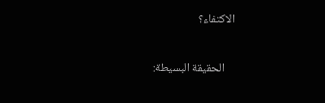الاكتفاء؟

    الحقيقة البسيطة: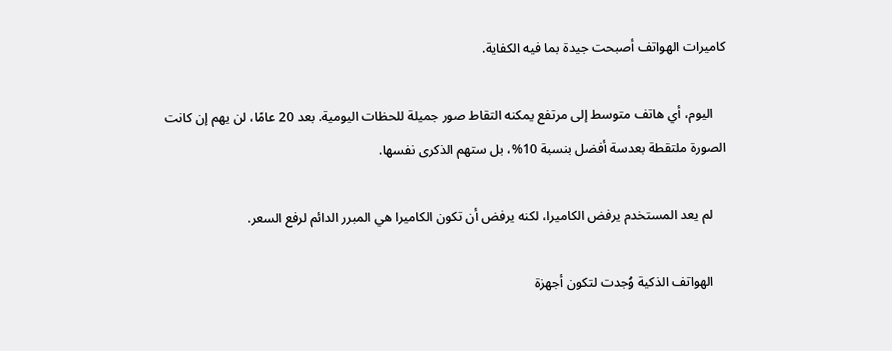كاميرات الهواتف أصبحت جيدة بما فيه الكفاية.

    اليوم، أي هاتف متوسط إلى مرتفع يمكنه التقاط صور جميلة للحظات اليومية. بعد 20 عامًا، لن يهم إن كانت الصورة ملتقطة بعدسة أفضل بنسبة 10%، بل ستهم الذكرى نفسها.

    لم يعد المستخدم يرفض الكاميرا، لكنه يرفض أن تكون الكاميرا هي المبرر الدائم لرفع السعر.

    الهواتف الذكية وُجدت لتكون أجهزة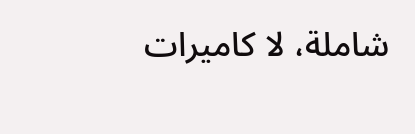شاملة، لا كاميرات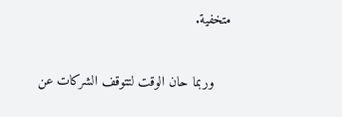متخفية.

    وربما حان الوقت لتتوقف الشركات عن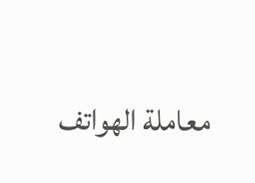معاملة الهواتف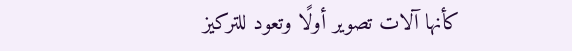كأنها آلات تصوير أولًا وتعود للتركيز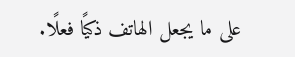على ما يجعل الهاتف ذكيًا فعلًا.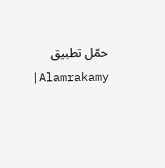حمّل تطبيق Alamrakamy|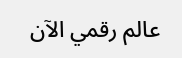عالم رقمي الآن